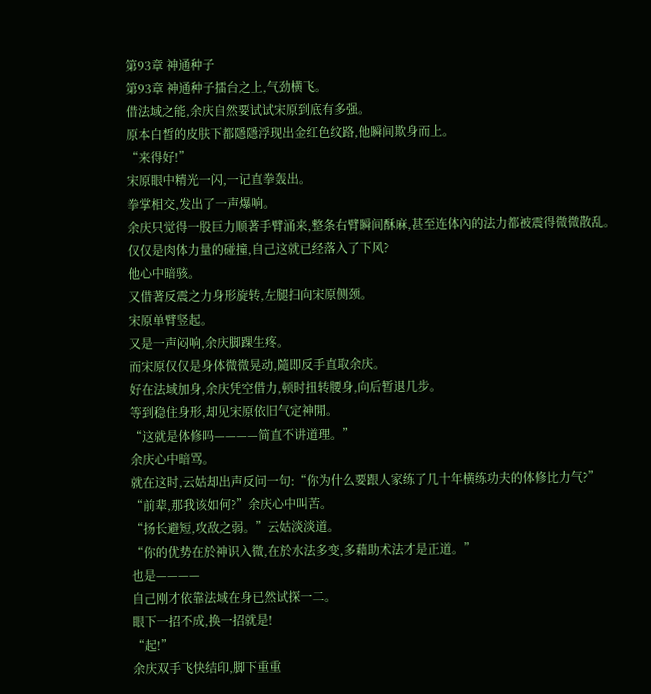第93章 神通种子
第93章 神通种子擂台之上,气劲横飞。
借法域之能,余庆自然要试试宋原到底有多强。
原本白皙的皮肤下都隱隱浮现出金红色纹路,他瞬间欺身而上。
“来得好!”
宋原眼中精光一闪,一记直拳轰出。
拳掌相交,发出了一声爆响。
余庆只觉得一股巨力顺著手臂涌来,整条右臂瞬间酥麻,甚至连体內的法力都被震得微微散乱。
仅仅是肉体力量的碰撞,自己这就已经落入了下风?
他心中暗骇。
又借著反震之力身形旋转,左腿扫向宋原侧颈。
宋原单臂竖起。
又是一声闷响,余庆脚踝生疼。
而宋原仅仅是身体微微晃动,隨即反手直取余庆。
好在法域加身,余庆凭空借力,顿时扭转腰身,向后暂退几步。
等到稳住身形,却见宋原依旧气定神閒。
“这就是体修吗————简直不讲道理。”
余庆心中暗骂。
就在这时,云姑却出声反问一句:“你为什么要跟人家练了几十年横练功夫的体修比力气?”
“前辈,那我该如何?”余庆心中叫苦。
“扬长避短,攻敌之弱。”云姑淡淡道。
“你的优势在於神识入微,在於水法多变,多藉助术法才是正道。”
也是————
自己刚才依靠法域在身已然试探一二。
眼下一招不成,换一招就是!
“起!”
余庆双手飞快结印,脚下重重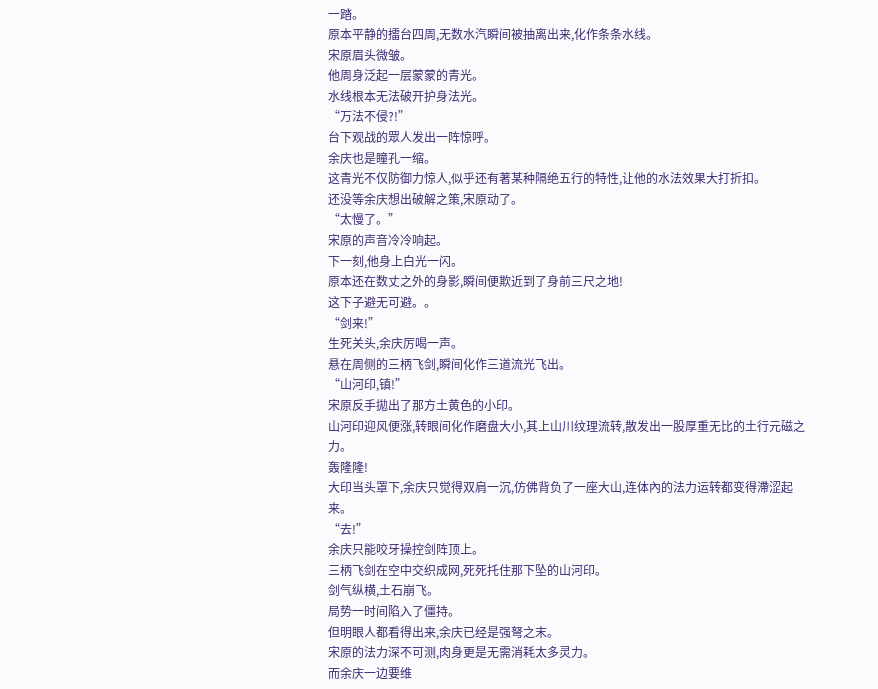一踏。
原本平静的擂台四周,无数水汽瞬间被抽离出来,化作条条水线。
宋原眉头微皱。
他周身泛起一层蒙蒙的青光。
水线根本无法破开护身法光。
“万法不侵?!”
台下观战的眾人发出一阵惊呼。
余庆也是瞳孔一缩。
这青光不仅防御力惊人,似乎还有著某种隔绝五行的特性,让他的水法效果大打折扣。
还没等余庆想出破解之策,宋原动了。
“太慢了。”
宋原的声音冷冷响起。
下一刻,他身上白光一闪。
原本还在数丈之外的身影,瞬间便欺近到了身前三尺之地!
这下子避无可避。。
“剑来!”
生死关头,余庆厉喝一声。
悬在周侧的三柄飞剑,瞬间化作三道流光飞出。
“山河印,镇!”
宋原反手拋出了那方土黄色的小印。
山河印迎风便涨,转眼间化作磨盘大小,其上山川纹理流转,散发出一股厚重无比的土行元磁之力。
轰隆隆!
大印当头罩下,余庆只觉得双肩一沉,仿佛背负了一座大山,连体內的法力运转都变得滯涩起来。
“去!”
余庆只能咬牙操控剑阵顶上。
三柄飞剑在空中交织成网,死死托住那下坠的山河印。
剑气纵横,土石崩飞。
局势一时间陷入了僵持。
但明眼人都看得出来,余庆已经是强弩之末。
宋原的法力深不可测,肉身更是无需消耗太多灵力。
而余庆一边要维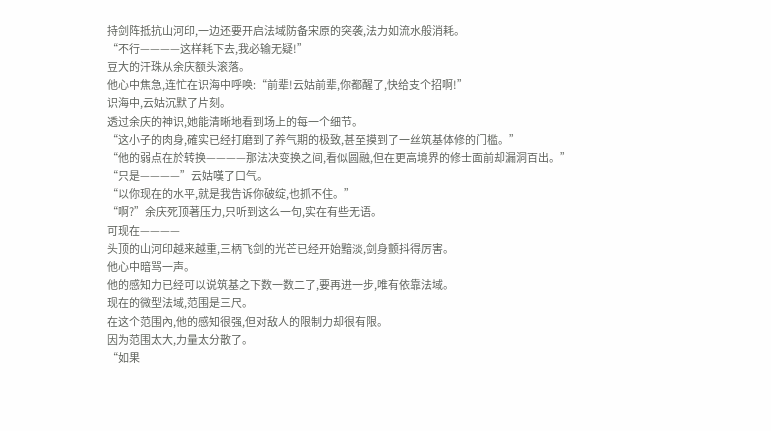持剑阵抵抗山河印,一边还要开启法域防备宋原的突袭,法力如流水般消耗。
“不行————这样耗下去,我必输无疑!”
豆大的汗珠从余庆额头滚落。
他心中焦急,连忙在识海中呼唤:“前辈!云姑前辈,你都醒了,快给支个招啊!”
识海中,云姑沉默了片刻。
透过余庆的神识,她能清晰地看到场上的每一个细节。
“这小子的肉身,確实已经打磨到了养气期的极致,甚至摸到了一丝筑基体修的门槛。”
“他的弱点在於转换————那法决变换之间,看似圆融,但在更高境界的修士面前却漏洞百出。”
“只是————”云姑嘆了口气。
“以你现在的水平,就是我告诉你破绽,也抓不住。”
“啊?”余庆死顶著压力,只听到这么一句,实在有些无语。
可现在————
头顶的山河印越来越重,三柄飞剑的光芒已经开始黯淡,剑身颤抖得厉害。
他心中暗骂一声。
他的感知力已经可以说筑基之下数一数二了,要再进一步,唯有依靠法域。
现在的微型法域,范围是三尺。
在这个范围內,他的感知很强,但对敌人的限制力却很有限。
因为范围太大,力量太分散了。
“如果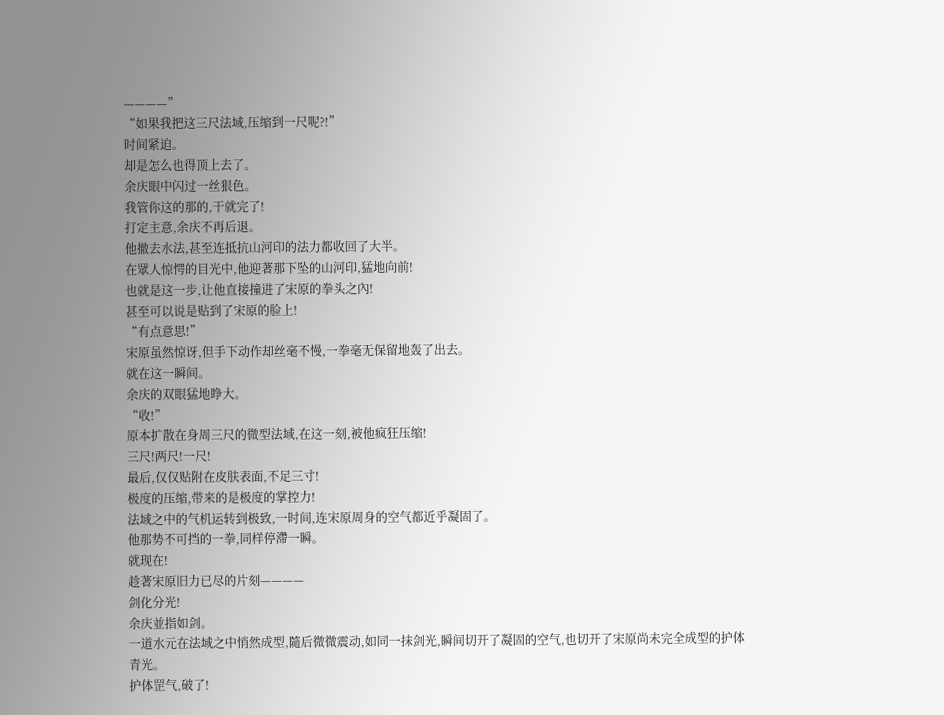————”
“如果我把这三尺法域,压缩到一尺呢?!”
时间紧迫。
却是怎么也得顶上去了。
余庆眼中闪过一丝狠色。
我管你这的那的,干就完了!
打定主意,余庆不再后退。
他撤去水法,甚至连抵抗山河印的法力都收回了大半。
在眾人惊愕的目光中,他迎著那下坠的山河印,猛地向前!
也就是这一步,让他直接撞进了宋原的拳头之內!
甚至可以说是贴到了宋原的脸上!
“有点意思!”
宋原虽然惊讶,但手下动作却丝毫不慢,一拳毫无保留地轰了出去。
就在这一瞬间。
余庆的双眼猛地睁大。
“收!”
原本扩散在身周三尺的微型法域,在这一刻,被他疯狂压缩!
三尺!两尺!一尺!
最后,仅仅贴附在皮肤表面,不足三寸!
极度的压缩,带来的是极度的掌控力!
法域之中的气机运转到极致,一时间,连宋原周身的空气都近乎凝固了。
他那势不可挡的一拳,同样停滯一瞬。
就现在!
趁著宋原旧力已尽的片刻————
剑化分光!
余庆並指如剑。
一道水元在法域之中悄然成型,隨后微微震动,如同一抹剑光,瞬间切开了凝固的空气,也切开了宋原尚未完全成型的护体青光。
护体罡气,破了!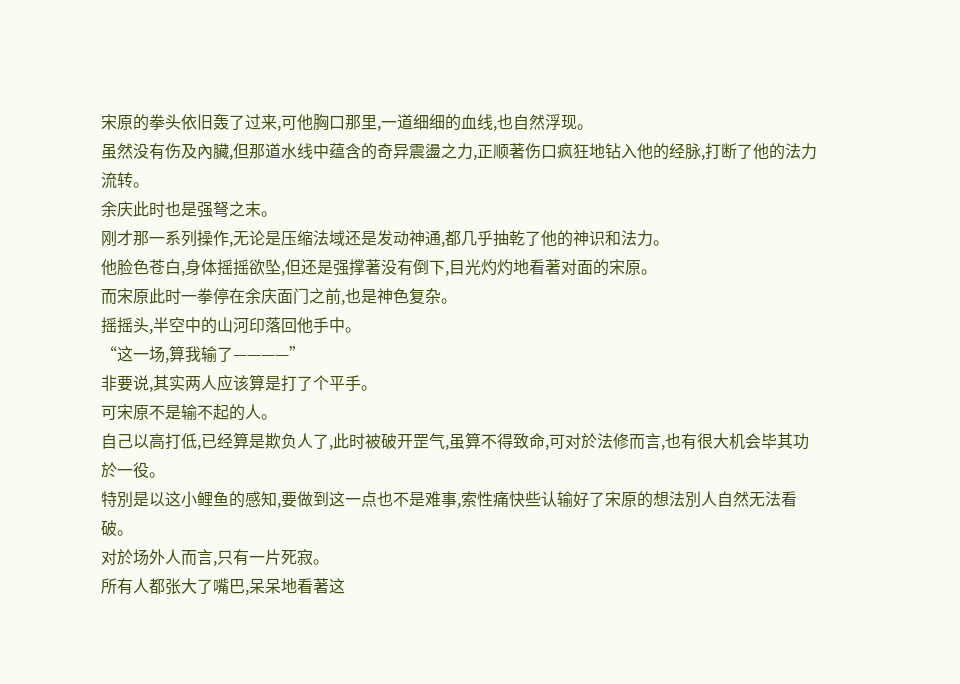宋原的拳头依旧轰了过来,可他胸口那里,一道细细的血线,也自然浮现。
虽然没有伤及內臟,但那道水线中蕴含的奇异震盪之力,正顺著伤口疯狂地钻入他的经脉,打断了他的法力流转。
余庆此时也是强弩之末。
刚才那一系列操作,无论是压缩法域还是发动神通,都几乎抽乾了他的神识和法力。
他脸色苍白,身体摇摇欲坠,但还是强撑著没有倒下,目光灼灼地看著对面的宋原。
而宋原此时一拳停在余庆面门之前,也是神色复杂。
摇摇头,半空中的山河印落回他手中。
“这一场,算我输了————”
非要说,其实两人应该算是打了个平手。
可宋原不是输不起的人。
自己以高打低,已经算是欺负人了,此时被破开罡气,虽算不得致命,可对於法修而言,也有很大机会毕其功於一役。
特別是以这小鲤鱼的感知,要做到这一点也不是难事,索性痛快些认输好了宋原的想法別人自然无法看破。
对於场外人而言,只有一片死寂。
所有人都张大了嘴巴,呆呆地看著这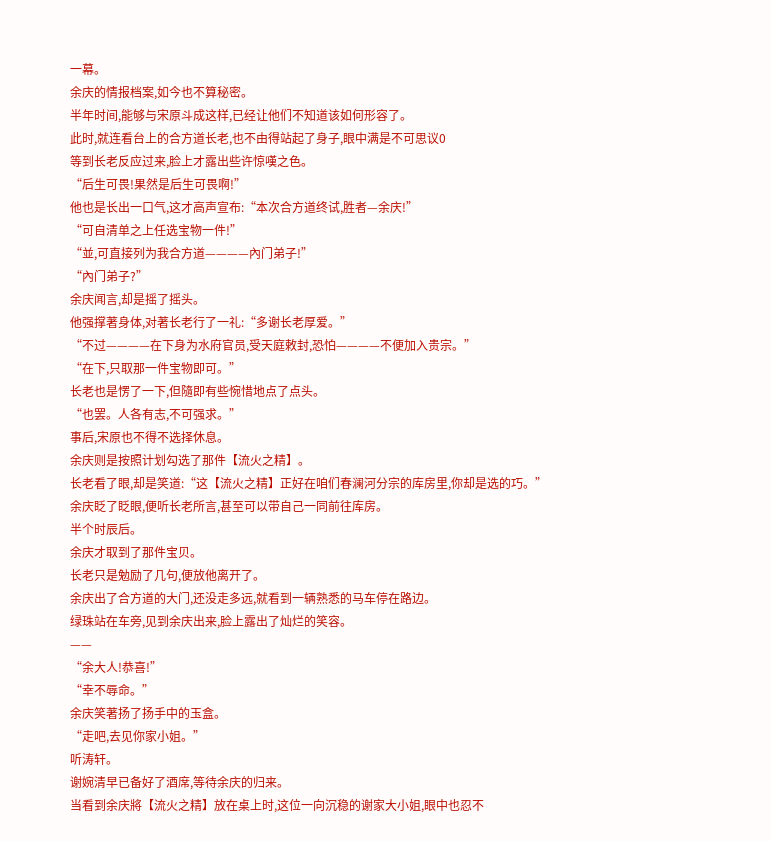一幕。
余庆的情报档案,如今也不算秘密。
半年时间,能够与宋原斗成这样,已经让他们不知道该如何形容了。
此时,就连看台上的合方道长老,也不由得站起了身子,眼中满是不可思议0
等到长老反应过来,脸上才露出些许惊嘆之色。
“后生可畏!果然是后生可畏啊!”
他也是长出一口气,这才高声宣布:“本次合方道终试,胜者—余庆!”
“可自清单之上任选宝物一件!”
“並,可直接列为我合方道————內门弟子!”
“內门弟子?”
余庆闻言,却是摇了摇头。
他强撑著身体,对著长老行了一礼:“多谢长老厚爱。”
“不过————在下身为水府官员,受天庭敕封,恐怕————不便加入贵宗。”
“在下,只取那一件宝物即可。”
长老也是愣了一下,但隨即有些惋惜地点了点头。
“也罢。人各有志,不可强求。”
事后,宋原也不得不选择休息。
余庆则是按照计划勾选了那件【流火之精】。
长老看了眼,却是笑道:“这【流火之精】正好在咱们春澜河分宗的库房里,你却是选的巧。”
余庆眨了眨眼,便听长老所言,甚至可以带自己一同前往库房。
半个时辰后。
余庆才取到了那件宝贝。
长老只是勉励了几句,便放他离开了。
余庆出了合方道的大门,还没走多远,就看到一辆熟悉的马车停在路边。
绿珠站在车旁,见到余庆出来,脸上露出了灿烂的笑容。
——
“余大人!恭喜!”
“幸不辱命。”
余庆笑著扬了扬手中的玉盒。
“走吧,去见你家小姐。”
听涛轩。
谢婉清早已备好了酒席,等待余庆的归来。
当看到余庆將【流火之精】放在桌上时,这位一向沉稳的谢家大小姐,眼中也忍不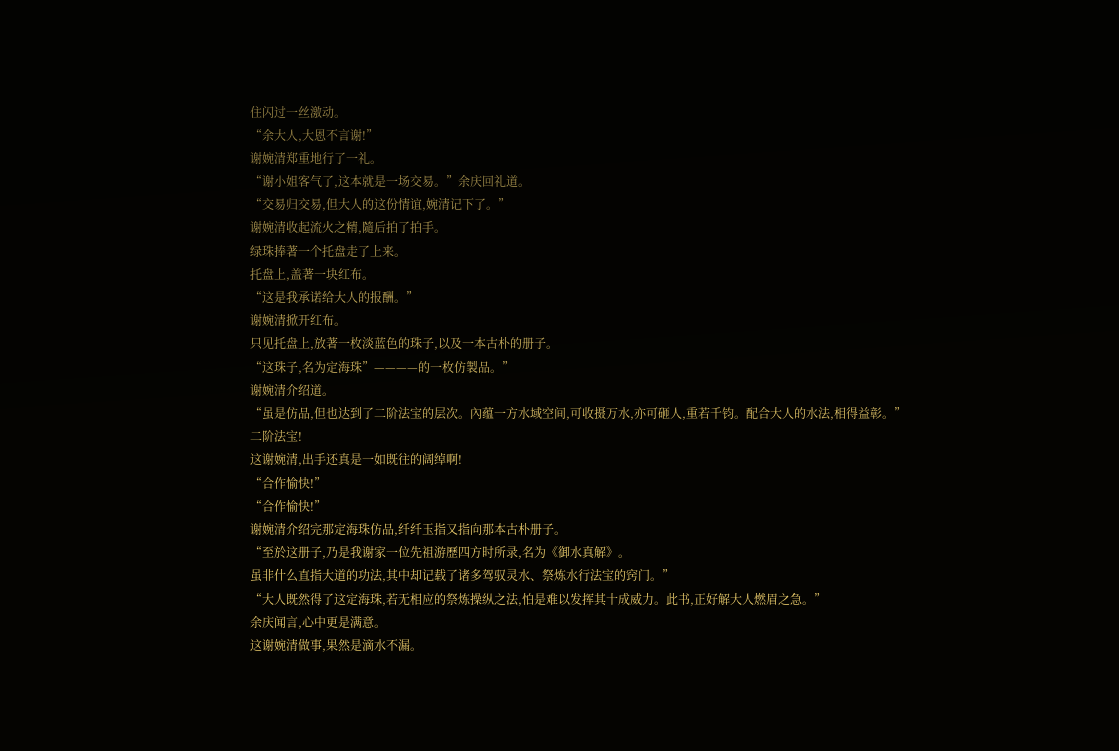住闪过一丝激动。
“余大人,大恩不言谢!”
谢婉清郑重地行了一礼。
“谢小姐客气了,这本就是一场交易。”余庆回礼道。
“交易归交易,但大人的这份情谊,婉清记下了。”
谢婉清收起流火之精,隨后拍了拍手。
绿珠捧著一个托盘走了上来。
托盘上,盖著一块红布。
“这是我承诺给大人的报酬。”
谢婉清掀开红布。
只见托盘上,放著一枚淡蓝色的珠子,以及一本古朴的册子。
“这珠子,名为定海珠”————的一枚仿製品。”
谢婉清介绍道。
“虽是仿品,但也达到了二阶法宝的层次。內蕴一方水域空间,可收摄万水,亦可砸人,重若千钧。配合大人的水法,相得益彰。”
二阶法宝!
这谢婉清,出手还真是一如既往的阔绰啊!
“合作愉快!”
“合作愉快!”
谢婉清介绍完那定海珠仿品,纤纤玉指又指向那本古朴册子。
“至於这册子,乃是我谢家一位先祖游歷四方时所录,名为《御水真解》。
虽非什么直指大道的功法,其中却记载了诸多驾驭灵水、祭炼水行法宝的窍门。”
“大人既然得了这定海珠,若无相应的祭炼操纵之法,怕是难以发挥其十成威力。此书,正好解大人燃眉之急。”
余庆闻言,心中更是满意。
这谢婉清做事,果然是滴水不漏。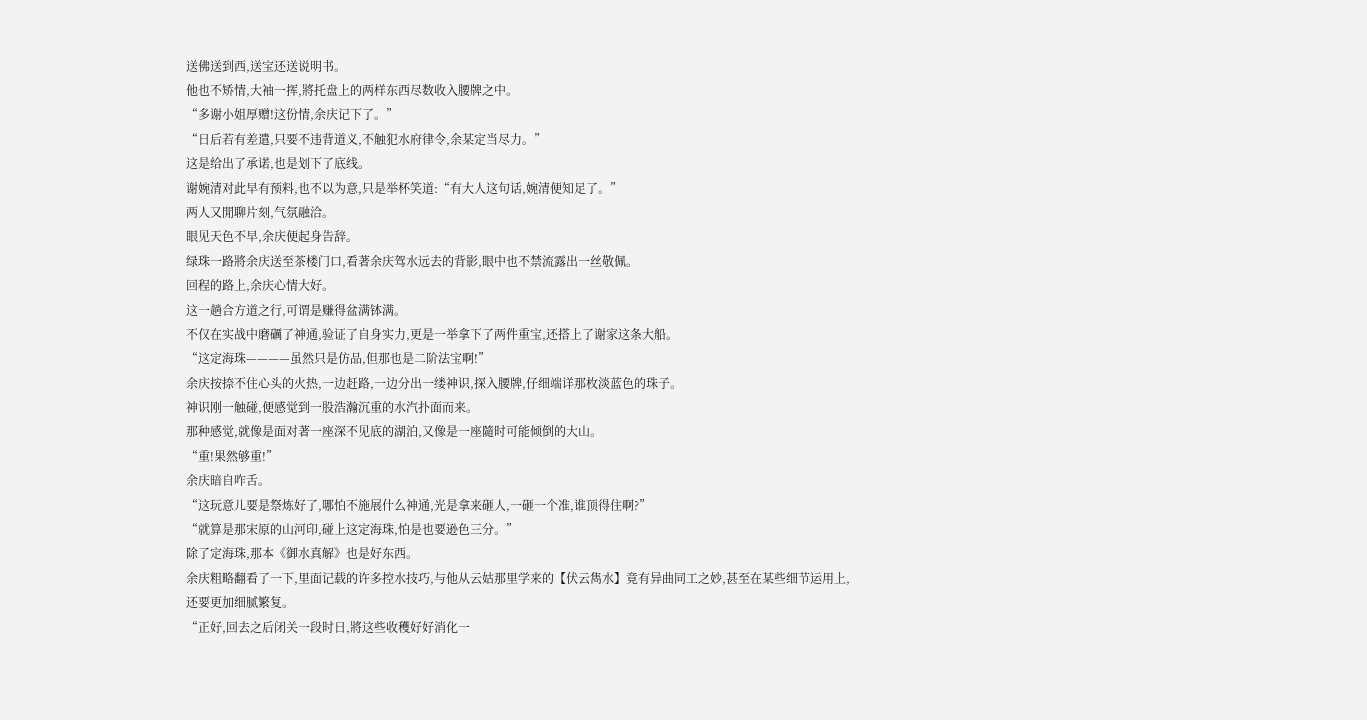送佛送到西,送宝还送说明书。
他也不矫情,大袖一挥,將托盘上的两样东西尽数收入腰牌之中。
“多谢小姐厚赠!这份情,余庆记下了。”
“日后若有差遣,只要不违背道义,不触犯水府律令,余某定当尽力。”
这是给出了承诺,也是划下了底线。
谢婉清对此早有预料,也不以为意,只是举杯笑道:“有大人这句话,婉清便知足了。”
两人又閒聊片刻,气氛融洽。
眼见天色不早,余庆便起身告辞。
绿珠一路將余庆送至茶楼门口,看著余庆驾水远去的背影,眼中也不禁流露出一丝敬佩。
回程的路上,余庆心情大好。
这一趟合方道之行,可谓是赚得盆满钵满。
不仅在实战中磨礪了神通,验证了自身实力,更是一举拿下了两件重宝,还搭上了谢家这条大船。
“这定海珠————虽然只是仿品,但那也是二阶法宝啊!”
余庆按捺不住心头的火热,一边赶路,一边分出一缕神识,探入腰牌,仔细端详那枚淡蓝色的珠子。
神识刚一触碰,便感觉到一股浩瀚沉重的水汽扑面而来。
那种感觉,就像是面对著一座深不见底的湖泊,又像是一座隨时可能倾倒的大山。
“重!果然够重!”
余庆暗自咋舌。
“这玩意儿要是祭炼好了,哪怕不施展什么神通,光是拿来砸人,一砸一个准,谁顶得住啊?”
“就算是那宋原的山河印,碰上这定海珠,怕是也要逊色三分。”
除了定海珠,那本《御水真解》也是好东西。
余庆粗略翻看了一下,里面记载的许多控水技巧,与他从云姑那里学来的【伏云雋水】竟有异曲同工之妙,甚至在某些细节运用上,还要更加细腻繁复。
“正好,回去之后闭关一段时日,將这些收穫好好消化一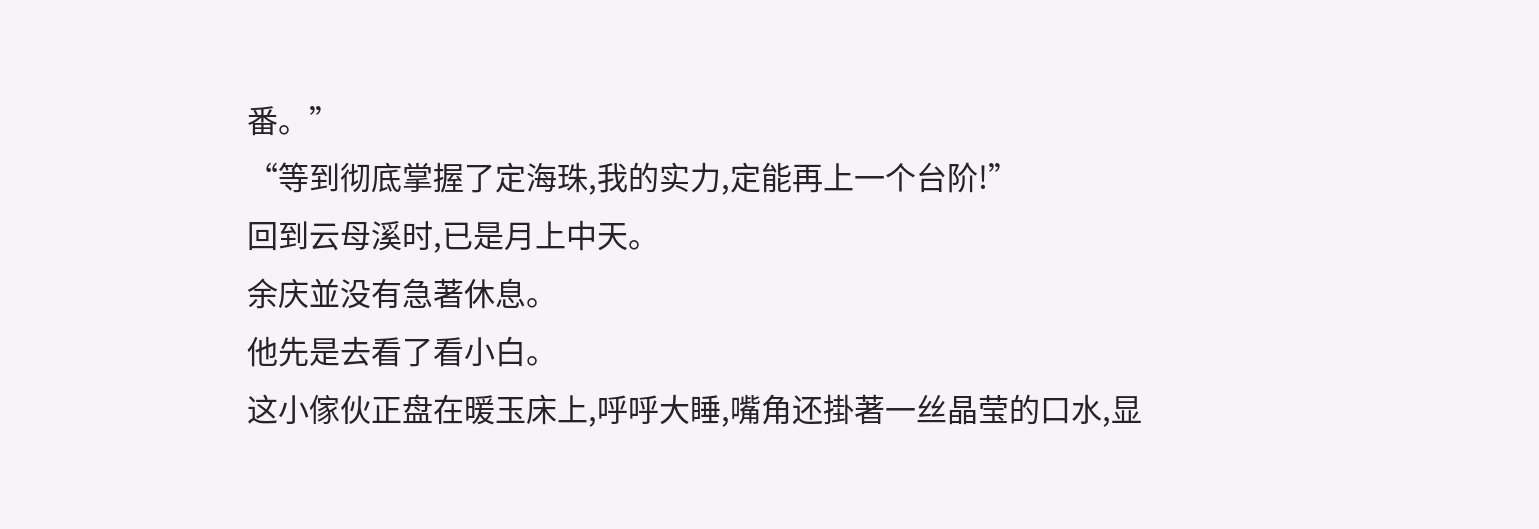番。”
“等到彻底掌握了定海珠,我的实力,定能再上一个台阶!”
回到云母溪时,已是月上中天。
余庆並没有急著休息。
他先是去看了看小白。
这小傢伙正盘在暖玉床上,呼呼大睡,嘴角还掛著一丝晶莹的口水,显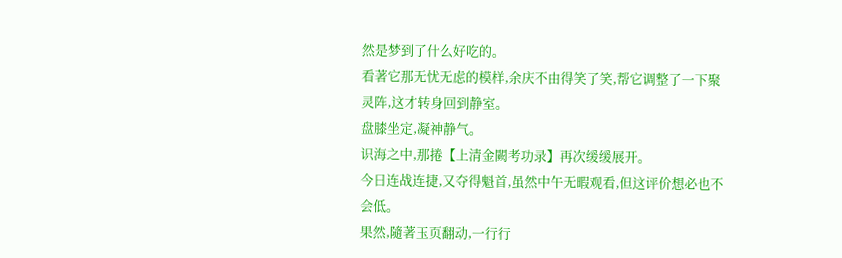然是梦到了什么好吃的。
看著它那无忧无虑的模样,余庆不由得笑了笑,帮它调整了一下聚灵阵,这才转身回到静室。
盘膝坐定,凝神静气。
识海之中,那捲【上清金闕考功录】再次缓缓展开。
今日连战连捷,又夺得魁首,虽然中午无暇观看,但这评价想必也不会低。
果然,隨著玉页翻动,一行行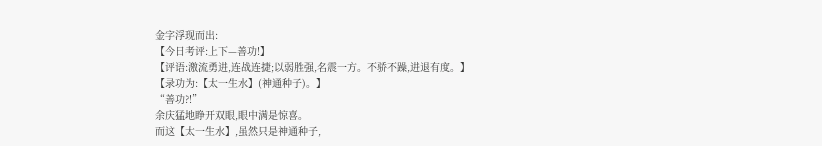金字浮现而出:
【今日考评:上下—善功!】
【评语:激流勇进,连战连捷;以弱胜强,名震一方。不骄不躁,进退有度。】
【录功为:【太一生水】(神通种子)。】
“善功?!”
余庆猛地睁开双眼,眼中满是惊喜。
而这【太一生水】,虽然只是神通种子,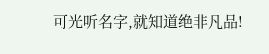可光听名字,就知道绝非凡品!